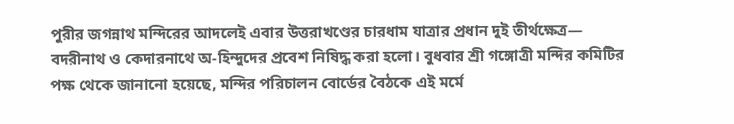পুরীর জগন্নাথ মন্দিরের আদলেই এবার উত্তরাখণ্ডের চারধাম যাত্রার প্রধান দুই তীর্থক্ষেত্র— বদরীনাথ ও কেদারনাথে অ-হিন্দুদের প্রবেশ নিষিদ্ধ করা হলো। বুধবার শ্রী গঙ্গোত্রী মন্দির কমিটির পক্ষ থেকে জানানো হয়েছে, মন্দির পরিচালন বোর্ডের বৈঠকে এই মর্মে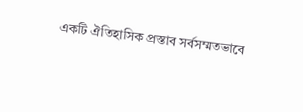একটি ঐতিহাসিক প্রস্তাব সর্বসম্মতভাবে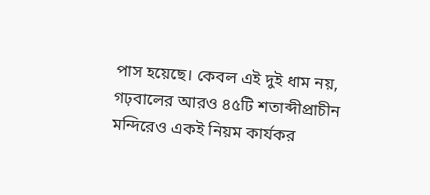পাস হয়েছে। কেবল এই দুই ধাম নয়, গঢ়বালের আরও ৪৫টি শতাব্দীপ্রাচীন মন্দিরেও একই নিয়ম কার্যকর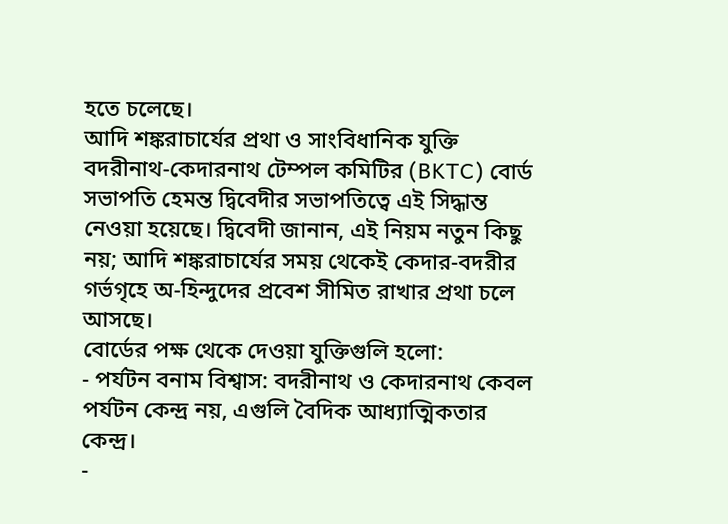হতে চলেছে।
আদি শঙ্করাচার্যের প্রথা ও সাংবিধানিক যুক্তি
বদরীনাথ-কেদারনাথ টেম্পল কমিটির (BKTC) বোর্ড সভাপতি হেমন্ত দ্বিবেদীর সভাপতিত্বে এই সিদ্ধান্ত নেওয়া হয়েছে। দ্বিবেদী জানান, এই নিয়ম নতুন কিছু নয়; আদি শঙ্করাচার্যের সময় থেকেই কেদার-বদরীর গর্ভগৃহে অ-হিন্দুদের প্রবেশ সীমিত রাখার প্রথা চলে আসছে।
বোর্ডের পক্ষ থেকে দেওয়া যুক্তিগুলি হলো:
- পর্যটন বনাম বিশ্বাস: বদরীনাথ ও কেদারনাথ কেবল পর্যটন কেন্দ্র নয়, এগুলি বৈদিক আধ্যাত্মিকতার কেন্দ্র।
-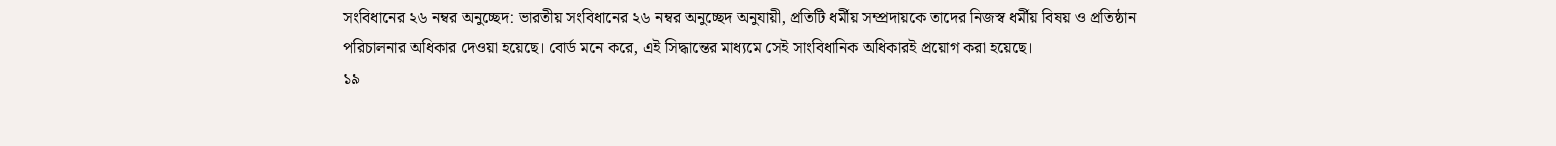সংবিধানের ২৬ নম্বর অনুচ্ছেদ: ভারতীয় সংবিধানের ২৬ নম্বর অনুচ্ছেদ অনুযায়ী, প্রতিটি ধর্মীয় সম্প্রদায়কে তাদের নিজস্ব ধর্মীয় বিষয় ও প্রতিষ্ঠান পরিচালনার অধিকার দেওয়া হয়েছে। বোর্ড মনে করে, এই সিদ্ধান্তের মাধ্যমে সেই সাংবিধানিক অধিকারই প্রয়োগ করা হয়েছে।
১৯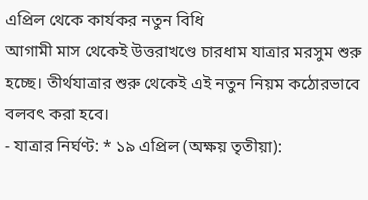এপ্রিল থেকে কার্যকর নতুন বিধি
আগামী মাস থেকেই উত্তরাখণ্ডে চারধাম যাত্রার মরসুম শুরু হচ্ছে। তীর্থযাত্রার শুরু থেকেই এই নতুন নিয়ম কঠোরভাবে বলবৎ করা হবে।
- যাত্রার নির্ঘণ্ট: * ১৯ এপ্রিল (অক্ষয় তৃতীয়া):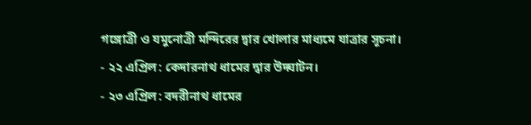গঙ্গোত্রী ও যমুনোত্রী মন্দিরের দ্বার খোলার মাধ্যমে যাত্রার সূচনা।
- ২২ এপ্রিল: কেদারনাথ ধামের দ্বার উদ্ঘাটন।
- ২৩ এপ্রিল: বদরীনাথ ধামের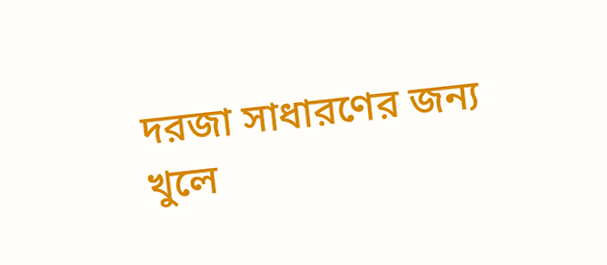দরজা সাধারণের জন্য খুলে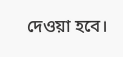দেওয়া হবে।